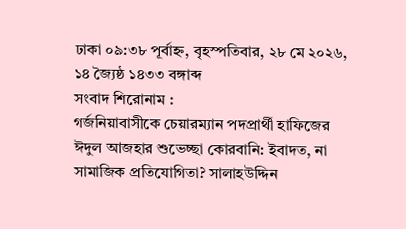ঢাকা ০৯:৩৮ পূর্বাহ্ন, বৃহস্পতিবার, ২৮ মে ২০২৬, ১৪ জ্যৈষ্ঠ ১৪৩৩ বঙ্গাব্দ
সংবাদ শিরোনাম :
গর্জনিয়াবাসীকে চেয়ারম্যান পদপ্রার্থী হাফিজের ঈদুল আজহার শুভেচ্ছা কোরবানি: ইবাদত, না সামাজিক প্রতিযোগিতা? সালাহউদ্দিন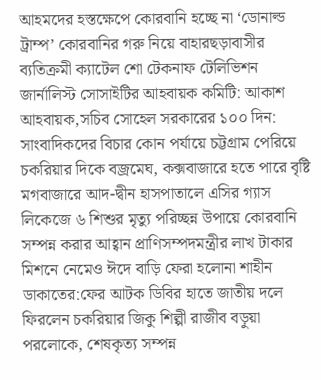আহমদের হস্তক্ষেপে কোরবানি হচ্ছে না ‘ডোনাল্ড ট্রাম্প’ কোরবানির গরু নিয়ে বাহারছড়াবাসীর ব্যতিক্রমী ক্যাটেল শো টেকনাফ টেলিভিশন জার্নালিস্ট সোসাইটির আহবায়ক কমিটি: আকাশ আহবায়ক,সচিব সোহেল সরকারের ১০০ দিন: সাংবাদিকদের বিচার কোন পর্যায়ে চট্টগ্রাম পেরিয়ে চকরিয়ার দিকে বজ্রমেঘ, কক্সবাজারে হতে পারে বৃষ্টি মগবাজারে আদ-দ্বীন হাসপাতালে এসির গ্যাস লিকেজে ৬ শিশুর মৃত্যু পরিচ্ছন্ন উপায়ে কোরবানি সম্পন্ন করার আহ্বান প্রাণিসম্পদমন্ত্রীর লাখ টাকার মিশনে নেমেও ঈদে বাড়ি ফেরা হলোনা শাহীন ডাকাতের:ফের আটক ডিবির হাতে জাতীয় দলে ফিরলেন চকরিয়ার জিকু শিল্পী রাজীব বড়ুয়া পরলোকে, শেষকৃত্য সম্পন্ন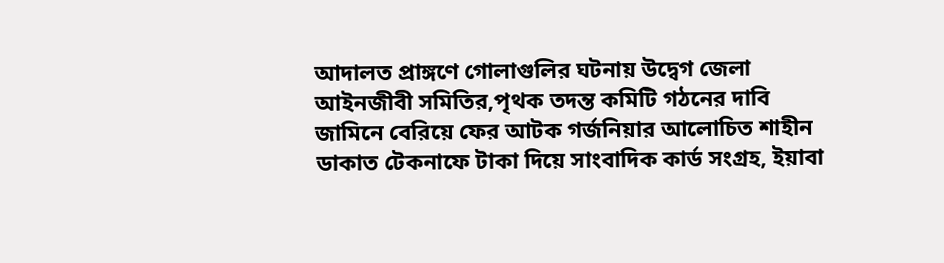আদালত প্রাঙ্গণে গোলাগুলির ঘটনায় উদ্বেগ জেলা আইনজীবী সমিতির,পৃথক তদন্ত কমিটি গঠনের দাবি জামিনে বেরিয়ে ফের আটক গর্জনিয়ার আলোচিত শাহীন ডাকাত টেকনাফে টাকা দিয়ে সাংবাদিক কার্ড সংগ্রহ, ইয়াবা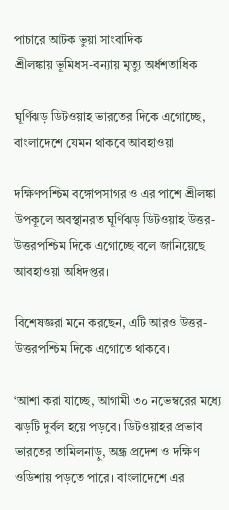পাচারে আটক ভুয়া সাংবাদিক
শ্রীলঙ্কায় ভূমিধস-বন্যায় মৃত্যু অর্ধশতাধিক

ঘূর্ণিঝড় ডিটওয়াহ ভারতের দিকে এগোচ্ছে, বাংলাদেশে যেমন থাকবে আবহাওয়া

দক্ষিণপশ্চিম বঙ্গোপসাগর ও এর পাশে শ্রীলঙ্কা উপকূলে অবস্থানরত ঘূর্ণিঝড় ডিটওয়াহ উত্তর-উত্তরপশ্চিম দিকে এগোচ্ছে বলে জানিয়েছে আবহাওয়া অধিদপ্তর।

বিশেষজ্ঞরা মনে করছেন, এটি আরও উত্তর-উত্তরপশ্চিম দিকে এগোতে থাকবে।

‘আশা করা যাচ্ছে, আগামী ৩০ নভেম্বরের মধ্যে ঝড়টি দুর্বল হয়ে পড়বে। ডিটওয়াহর প্রভাব ভারতের তামিলনাড়ু, অন্ধ্র প্রদেশ ও দক্ষিণ ওডিশায় পড়তে পারে। বাংলাদেশে এর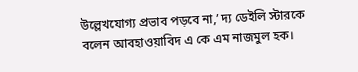উল্লেখযোগ্য প্রভাব পড়বে না,’ দ্য ডেইলি স্টারকে বলেন আবহাওয়াবিদ এ কে এম নাজমুল হক।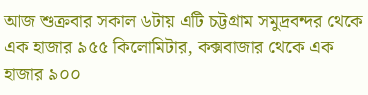আজ শুক্রবার সকাল ৬টায় এটি চট্টগ্রাম সমুদ্রবন্দর থেকে এক হাজার ৯৫৫ কিলোমিটার, কক্সবাজার থেকে এক হাজার ৯০০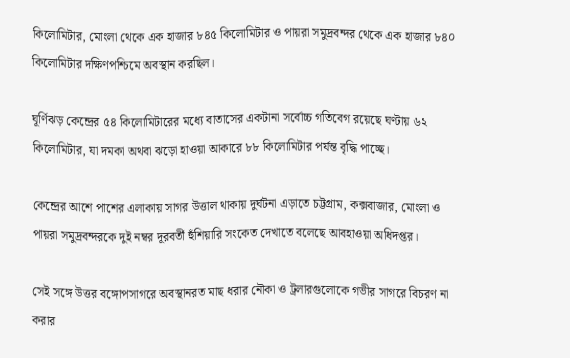কিলোমিটার, মোংলা থেকে এক হাজার ৮৪৫ কিলোমিটার ও পায়রা সমুদ্রবন্দর থেকে এক হাজার ৮৪০ কিলোমিটার দক্ষিণপশ্চিমে অবস্থান করছিল।

ঘূর্ণিঝড় কেন্দ্রের ৫৪ কিলোমিটারের মধ্যে বাতাসের একটানা সর্বোচ্চ গতিবেগ রয়েছে ঘণ্টায় ৬২ কিলোমিটার, যা দমকা অথবা ঝড়ো হাওয়া আকারে ৮৮ কিলোমিটার পর্যন্ত বৃদ্ধি পাচ্ছে।

কেন্দ্রের আশে পাশের এলাকায় সাগর উত্তাল থাকায় দুর্ঘটনা এড়াতে চট্টগ্রাম, কক্সবাজার, মোংলা ও পায়রা সমুদ্রবন্দরকে দুই নম্বর দূরবর্তী হুঁশিয়ারি সংকেত দেখাতে বলেছে আবহাওয়া অধিদপ্তর।

সেই সঙ্গে উত্তর বঙ্গোপসাগরে অবস্থানরত মাছ ধরার নৌকা ও ট্রলারগুলোকে গভীর সাগরে বিচরণ না করার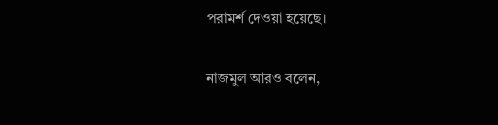পরামর্শ দেওয়া হয়েছে।

নাজমুল আরও বলেন,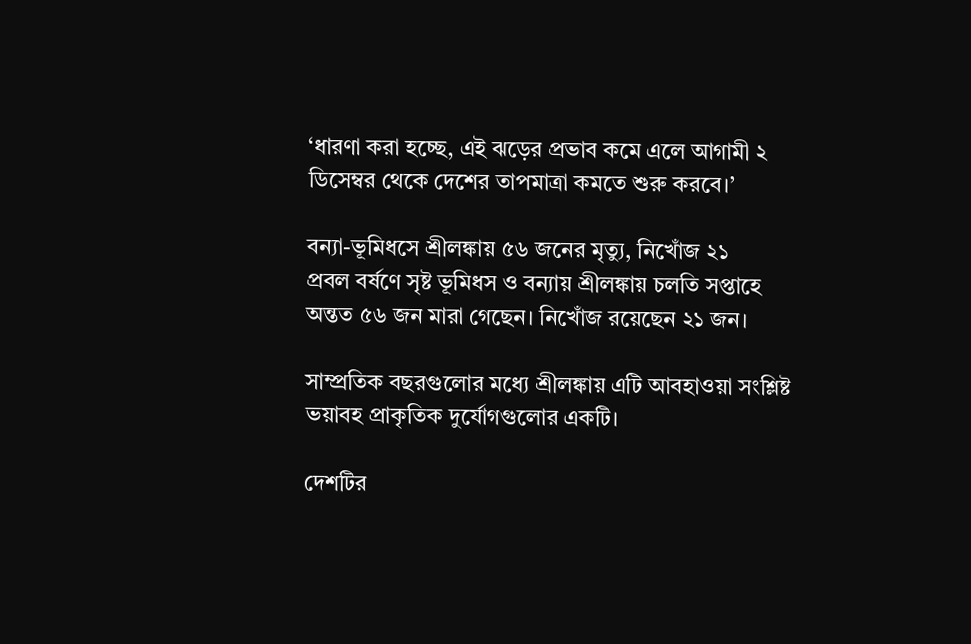‘ধারণা করা হচ্ছে, এই ঝড়ের প্রভাব কমে এলে আগামী ২ ডিসেম্বর থেকে দেশের তাপমাত্রা কমতে শুরু করবে।’

বন্যা-ভূমিধসে শ্রীলঙ্কায় ৫৬ জনের মৃত্যু, নিখোঁজ ২১
প্রবল বর্ষণে সৃষ্ট ভূমিধস ও বন্যায় শ্রীলঙ্কায় চলতি সপ্তাহে অন্তত ৫৬ জন মারা গেছেন। নিখোঁজ রয়েছেন ২১ জন।

সাম্প্রতিক বছরগুলোর মধ্যে শ্রীলঙ্কায় এটি আবহাওয়া সংশ্লিষ্ট ভয়াবহ প্রাকৃতিক দুর্যোগগুলোর একটি।

দেশটির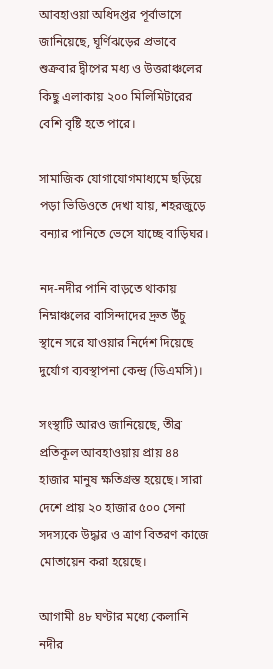আবহাওয়া অধিদপ্তর পূর্বাভাসে জানিয়েছে, ঘূর্ণিঝড়ের প্রভাবে শুক্রবার দ্বীপের মধ্য ও উত্তরাঞ্চলের কিছু এলাকায় ২০০ মিলিমিটারের বেশি বৃষ্টি হতে পারে।

সামাজিক যোগাযোগমাধ্যমে ছড়িয়ে পড়া ভিডিওতে দেখা যায়, শহরজুড়ে বন্যার পানিতে ভেসে যাচ্ছে বাড়িঘর।

নদ-নদীর পানি বাড়তে থাকায় নিম্নাঞ্চলের বাসিন্দাদের দ্রুত উঁচু স্থানে সরে যাওয়ার নির্দেশ দিয়েছে দুর্যোগ ব্যবস্থাপনা কেন্দ্র (ডিএমসি)।

সংস্থাটি আরও জানিয়েছে, তীব্র প্রতিকূল আবহাওয়ায় প্রায় ৪৪ হাজার মানুষ ক্ষতিগ্রস্ত হয়েছে। সারা দেশে প্রায় ২০ হাজার ৫০০ সেনা সদস্যকে উদ্ধার ও ত্রাণ বিতরণ কাজে মোতায়েন করা হয়েছে।

আগামী ৪৮ ঘণ্টার মধ্যে কেলানি নদীর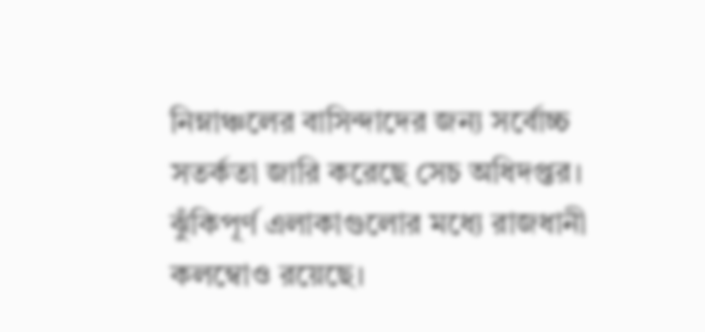নিম্নাঞ্চলের বাসিন্দাদের জন্য সর্বোচ্চ সতর্কতা জারি করেছে সেচ অধিদপ্তর। ঝুঁকিপূর্ণ এলাকাগুলোর মধ্যে রাজধানী কলম্বোও রয়েছে।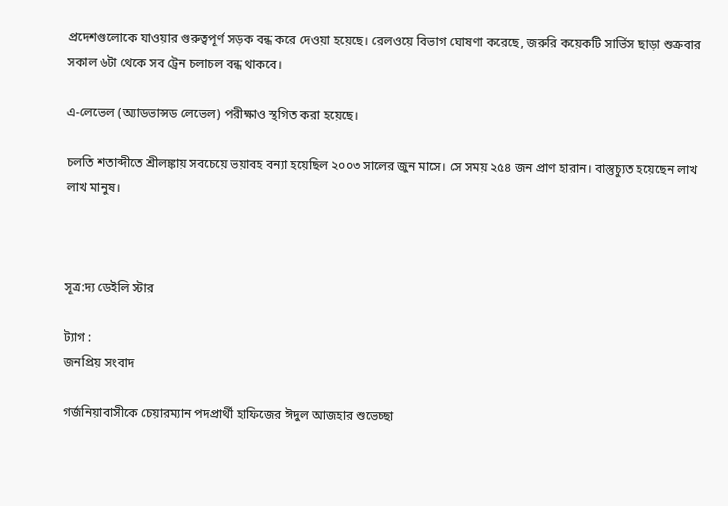প্রদেশগুলোকে যাওয়ার গুরুত্বপূর্ণ সড়ক বন্ধ করে দেওয়া হয়েছে। রেলওয়ে বিভাগ ঘোষণা করেছে, জরুরি কয়েকটি সার্ভিস ছাড়া শুক্রবার সকাল ৬টা থেকে সব ট্রেন চলাচল বন্ধ থাকবে।

এ-লেভেল (অ্যাডভান্সড লেভেল) পরীক্ষাও স্থগিত করা হয়েছে।

চলতি শতাব্দীতে শ্রীলঙ্কায় সবচেয়ে ভয়াবহ বন্যা হয়েছিল ২০০৩ সালের জুন মাসে। সে সময় ২৫৪ জন প্রাণ হারান। বাস্তুচ্যুত হয়েছেন লাখ লাখ মানুষ।



সূত্র:দ্য ডেইলি স্টার

ট্যাগ :
জনপ্রিয় সংবাদ

গর্জনিয়াবাসীকে চেয়ারম্যান পদপ্রার্থী হাফিজের ঈদুল আজহার শুভেচ্ছা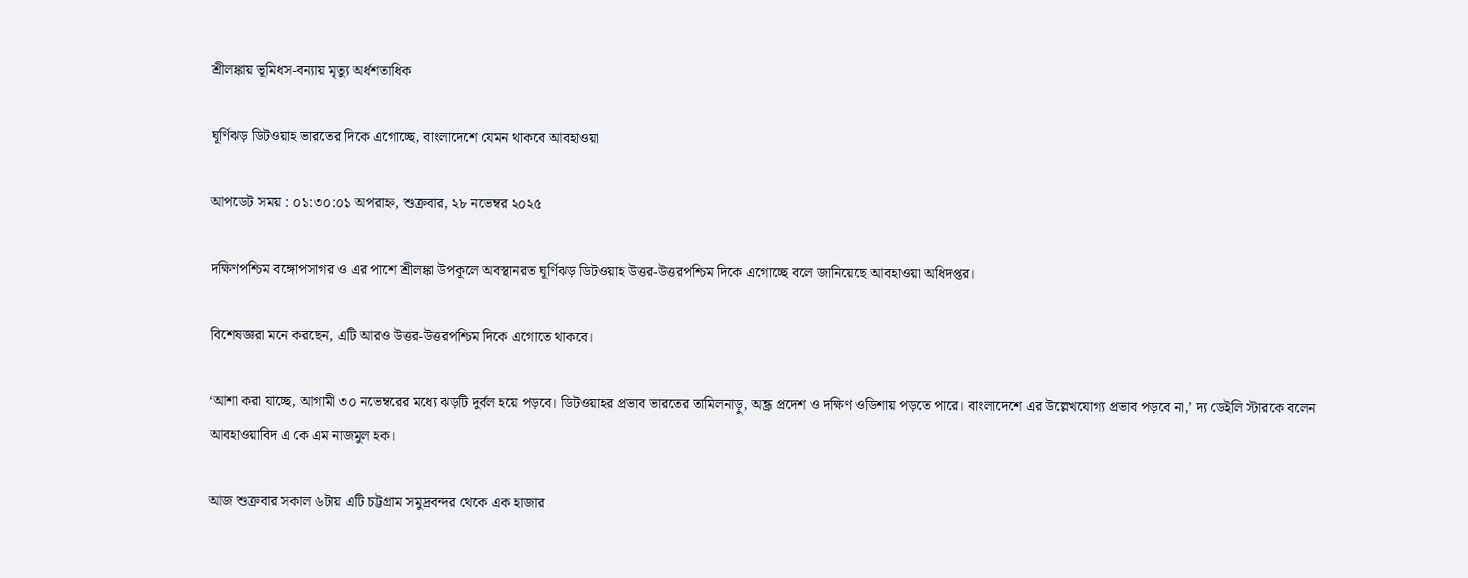শ্রীলঙ্কায় ভূমিধস-বন্যায় মৃত্যু অর্ধশতাধিক

ঘূর্ণিঝড় ডিটওয়াহ ভারতের দিকে এগোচ্ছে, বাংলাদেশে যেমন থাকবে আবহাওয়া

আপডেট সময় : ০১:৩০:০১ অপরাহ্ন, শুক্রবার, ২৮ নভেম্বর ২০২৫

দক্ষিণপশ্চিম বঙ্গোপসাগর ও এর পাশে শ্রীলঙ্কা উপকূলে অবস্থানরত ঘূর্ণিঝড় ডিটওয়াহ উত্তর-উত্তরপশ্চিম দিকে এগোচ্ছে বলে জানিয়েছে আবহাওয়া অধিদপ্তর।

বিশেষজ্ঞরা মনে করছেন, এটি আরও উত্তর-উত্তরপশ্চিম দিকে এগোতে থাকবে।

‘আশা করা যাচ্ছে, আগামী ৩০ নভেম্বরের মধ্যে ঝড়টি দুর্বল হয়ে পড়বে। ডিটওয়াহর প্রভাব ভারতের তামিলনাড়ু, অন্ধ্র প্রদেশ ও দক্ষিণ ওডিশায় পড়তে পারে। বাংলাদেশে এর উল্লেখযোগ্য প্রভাব পড়বে না,’ দ্য ডেইলি স্টারকে বলেন আবহাওয়াবিদ এ কে এম নাজমুল হক।

আজ শুক্রবার সকাল ৬টায় এটি চট্টগ্রাম সমুদ্রবন্দর থেকে এক হাজার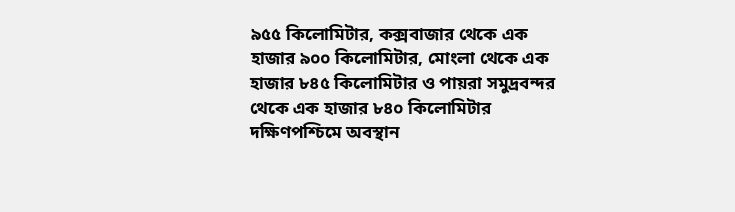৯৫৫ কিলোমিটার, কক্সবাজার থেকে এক হাজার ৯০০ কিলোমিটার, মোংলা থেকে এক হাজার ৮৪৫ কিলোমিটার ও পায়রা সমুদ্রবন্দর থেকে এক হাজার ৮৪০ কিলোমিটার দক্ষিণপশ্চিমে অবস্থান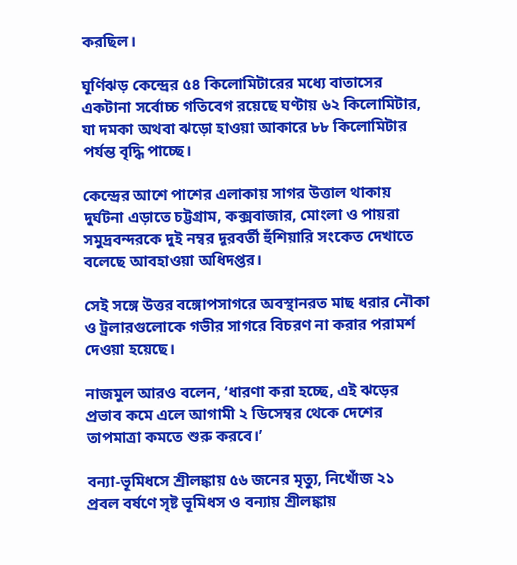করছিল।

ঘূর্ণিঝড় কেন্দ্রের ৫৪ কিলোমিটারের মধ্যে বাতাসের একটানা সর্বোচ্চ গতিবেগ রয়েছে ঘণ্টায় ৬২ কিলোমিটার, যা দমকা অথবা ঝড়ো হাওয়া আকারে ৮৮ কিলোমিটার পর্যন্ত বৃদ্ধি পাচ্ছে।

কেন্দ্রের আশে পাশের এলাকায় সাগর উত্তাল থাকায় দুর্ঘটনা এড়াতে চট্টগ্রাম, কক্সবাজার, মোংলা ও পায়রা সমুদ্রবন্দরকে দুই নম্বর দূরবর্তী হুঁশিয়ারি সংকেত দেখাতে বলেছে আবহাওয়া অধিদপ্তর।

সেই সঙ্গে উত্তর বঙ্গোপসাগরে অবস্থানরত মাছ ধরার নৌকা ও ট্রলারগুলোকে গভীর সাগরে বিচরণ না করার পরামর্শ দেওয়া হয়েছে।

নাজমুল আরও বলেন, ‘ধারণা করা হচ্ছে, এই ঝড়ের প্রভাব কমে এলে আগামী ২ ডিসেম্বর থেকে দেশের তাপমাত্রা কমতে শুরু করবে।’

বন্যা-ভূমিধসে শ্রীলঙ্কায় ৫৬ জনের মৃত্যু, নিখোঁজ ২১
প্রবল বর্ষণে সৃষ্ট ভূমিধস ও বন্যায় শ্রীলঙ্কায়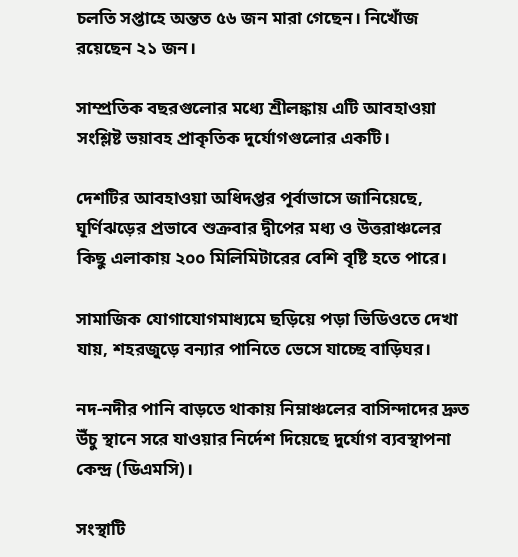চলতি সপ্তাহে অন্তত ৫৬ জন মারা গেছেন। নিখোঁজ রয়েছেন ২১ জন।

সাম্প্রতিক বছরগুলোর মধ্যে শ্রীলঙ্কায় এটি আবহাওয়া সংশ্লিষ্ট ভয়াবহ প্রাকৃতিক দুর্যোগগুলোর একটি।

দেশটির আবহাওয়া অধিদপ্তর পূর্বাভাসে জানিয়েছে, ঘূর্ণিঝড়ের প্রভাবে শুক্রবার দ্বীপের মধ্য ও উত্তরাঞ্চলের কিছু এলাকায় ২০০ মিলিমিটারের বেশি বৃষ্টি হতে পারে।

সামাজিক যোগাযোগমাধ্যমে ছড়িয়ে পড়া ভিডিওতে দেখা যায়, শহরজুড়ে বন্যার পানিতে ভেসে যাচ্ছে বাড়িঘর।

নদ-নদীর পানি বাড়তে থাকায় নিম্নাঞ্চলের বাসিন্দাদের দ্রুত উঁচু স্থানে সরে যাওয়ার নির্দেশ দিয়েছে দুর্যোগ ব্যবস্থাপনা কেন্দ্র (ডিএমসি)।

সংস্থাটি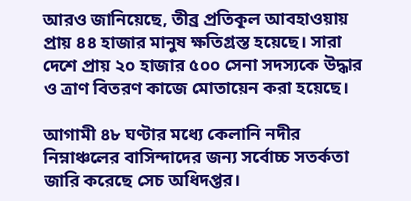আরও জানিয়েছে, তীব্র প্রতিকূল আবহাওয়ায় প্রায় ৪৪ হাজার মানুষ ক্ষতিগ্রস্ত হয়েছে। সারা দেশে প্রায় ২০ হাজার ৫০০ সেনা সদস্যকে উদ্ধার ও ত্রাণ বিতরণ কাজে মোতায়েন করা হয়েছে।

আগামী ৪৮ ঘণ্টার মধ্যে কেলানি নদীর নিম্নাঞ্চলের বাসিন্দাদের জন্য সর্বোচ্চ সতর্কতা জারি করেছে সেচ অধিদপ্তর।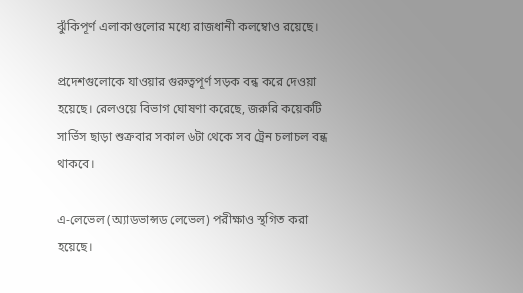ঝুঁকিপূর্ণ এলাকাগুলোর মধ্যে রাজধানী কলম্বোও রয়েছে।

প্রদেশগুলোকে যাওয়ার গুরুত্বপূর্ণ সড়ক বন্ধ করে দেওয়া হয়েছে। রেলওয়ে বিভাগ ঘোষণা করেছে, জরুরি কয়েকটি সার্ভিস ছাড়া শুক্রবার সকাল ৬টা থেকে সব ট্রেন চলাচল বন্ধ থাকবে।

এ-লেভেল (অ্যাডভান্সড লেভেল) পরীক্ষাও স্থগিত করা হয়েছে।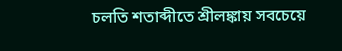চলতি শতাব্দীতে শ্রীলঙ্কায় সবচেয়ে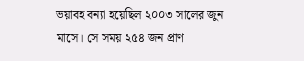ভয়াবহ বন্যা হয়েছিল ২০০৩ সালের জুন মাসে। সে সময় ২৫৪ জন প্রাণ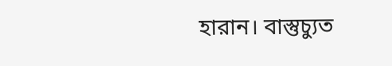হারান। বাস্তুচ্যুত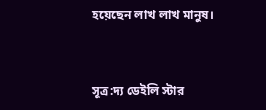হয়েছেন লাখ লাখ মানুষ।



সূত্র:দ্য ডেইলি স্টার